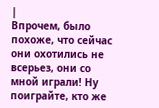|
Впрочем, было похоже, что сейчас они охотились не всерьез, они со мной играли! Ну поиграйте, кто же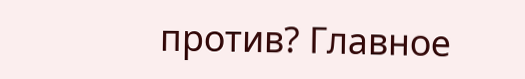против? Главное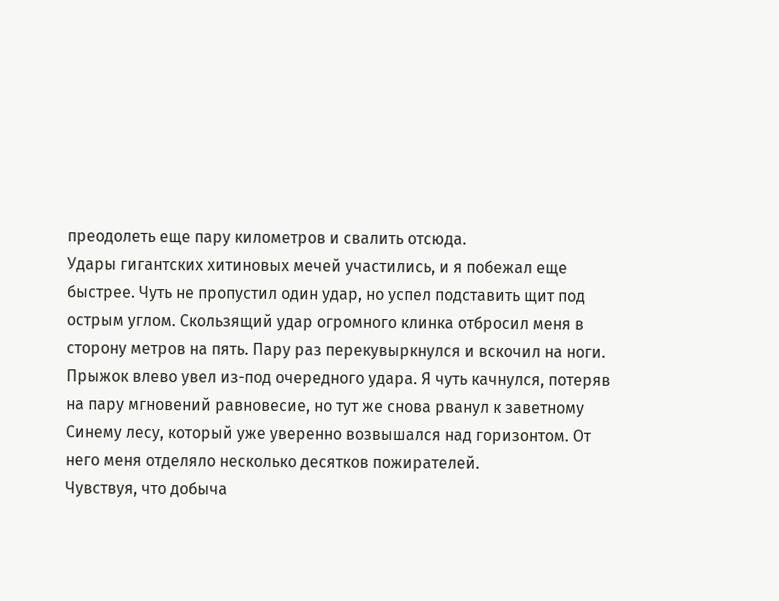преодолеть еще пару километров и свалить отсюда.
Удары гигантских хитиновых мечей участились, и я побежал еще быстрее. Чуть не пропустил один удар, но успел подставить щит под острым углом. Скользящий удар огромного клинка отбросил меня в сторону метров на пять. Пару раз перекувыркнулся и вскочил на ноги. Прыжок влево увел из-под очередного удара. Я чуть качнулся, потеряв на пару мгновений равновесие, но тут же снова рванул к заветному Синему лесу, который уже уверенно возвышался над горизонтом. От него меня отделяло несколько десятков пожирателей.
Чувствуя, что добыча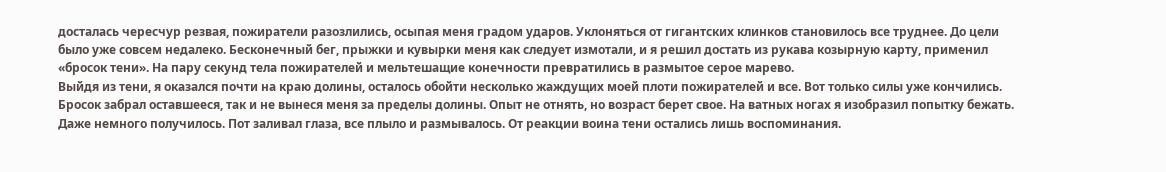досталась чересчур резвая, пожиратели разозлились, осыпая меня градом ударов. Уклоняться от гигантских клинков становилось все труднее. До цели было уже совсем недалеко. Бесконечный бег, прыжки и кувырки меня как следует измотали, и я решил достать из рукава козырную карту, применил «бросок тени». На пару секунд тела пожирателей и мельтешащие конечности превратились в размытое серое марево.
Выйдя из тени, я оказался почти на краю долины, осталось обойти несколько жаждущих моей плоти пожирателей и все. Вот только силы уже кончились. Бросок забрал оставшееся, так и не вынеся меня за пределы долины. Опыт не отнять, но возраст берет свое. На ватных ногах я изобразил попытку бежать. Даже немного получилось. Пот заливал глаза, все плыло и размывалось. От реакции воина тени остались лишь воспоминания.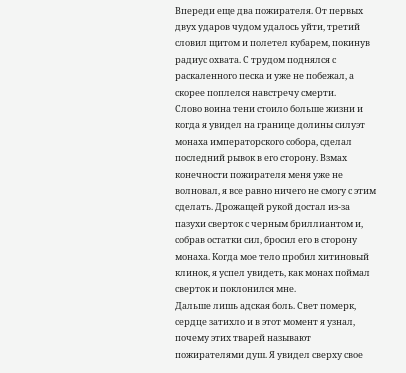Впереди еще два пожирателя. От первых двух ударов чудом удалось уйти, третий словил щитом и полетел кубарем, покинув радиус охвата. С трудом поднялся с раскаленного песка и уже не побежал, а скорее поплелся навстречу смерти.
Слово воина тени стоило больше жизни и когда я увидел на границе долины силуэт монаха императорского собора, сделал последний рывок в его сторону. Взмах конечности пожирателя меня уже не волновал, я все равно ничего не смогу с этим сделать. Дрожащей рукой достал из-за пазухи сверток с черным бриллиантом и, собрав остатки сил, бросил его в сторону монаха. Когда мое тело пробил хитиновый клинок, я успел увидеть, как монах поймал сверток и поклонился мне.
Дальше лишь адская боль. Свет померк, сердце затихло и в этот момент я узнал, почему этих тварей называют пожирателями душ. Я увидел сверху свое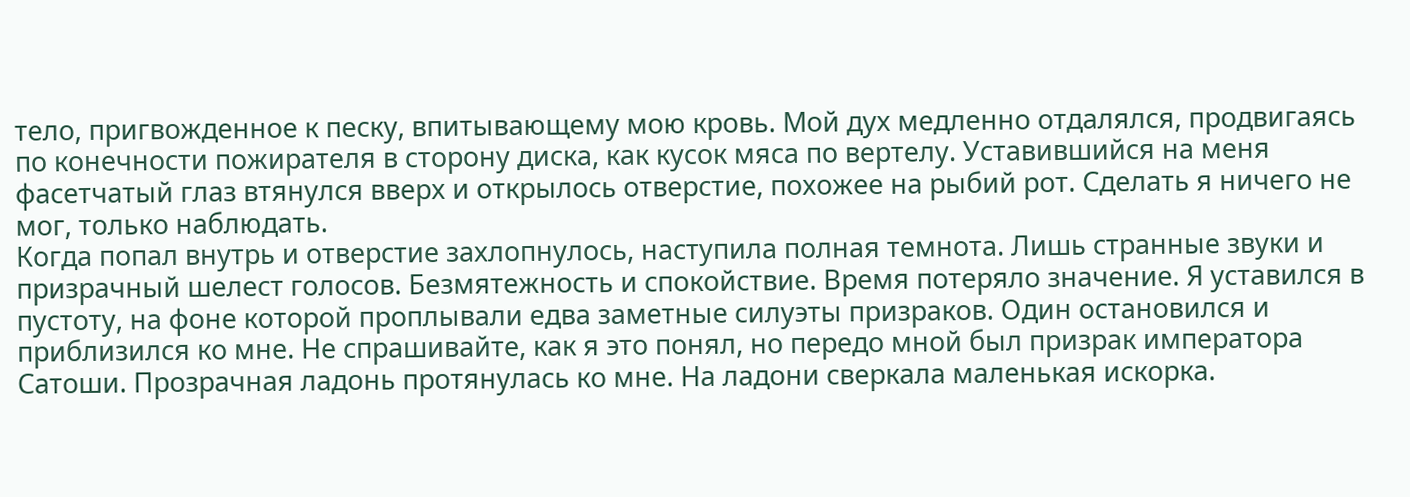тело, пригвожденное к песку, впитывающему мою кровь. Мой дух медленно отдалялся, продвигаясь по конечности пожирателя в сторону диска, как кусок мяса по вертелу. Уставившийся на меня фасетчатый глаз втянулся вверх и открылось отверстие, похожее на рыбий рот. Сделать я ничего не мог, только наблюдать.
Когда попал внутрь и отверстие захлопнулось, наступила полная темнота. Лишь странные звуки и призрачный шелест голосов. Безмятежность и спокойствие. Время потеряло значение. Я уставился в пустоту, на фоне которой проплывали едва заметные силуэты призраков. Один остановился и приблизился ко мне. Не спрашивайте, как я это понял, но передо мной был призрак императора Сатоши. Прозрачная ладонь протянулась ко мне. На ладони сверкала маленькая искорка.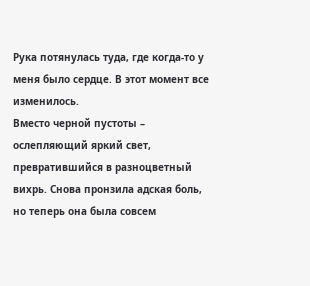Рука потянулась туда, где когда-то у меня было сердце. В этот момент все изменилось.
Вместо черной пустоты – ослепляющий яркий свет, превратившийся в разноцветный вихрь. Снова пронзила адская боль, но теперь она была совсем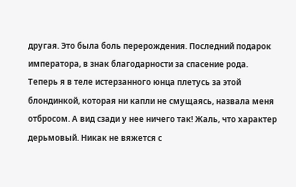другая. Это была боль перерождения. Последний подарок императора, в знак благодарности за спасение рода.
Теперь я в теле истерзанного юнца плетусь за этой блондинкой, которая ни капли не смущаясь, назвала меня отбросом. А вид сзади у нее ничего так! Жаль, что характер дерьмовый. Никак не вяжется с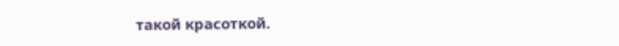такой красоткой.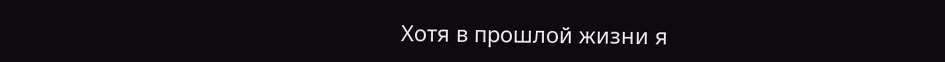Хотя в прошлой жизни я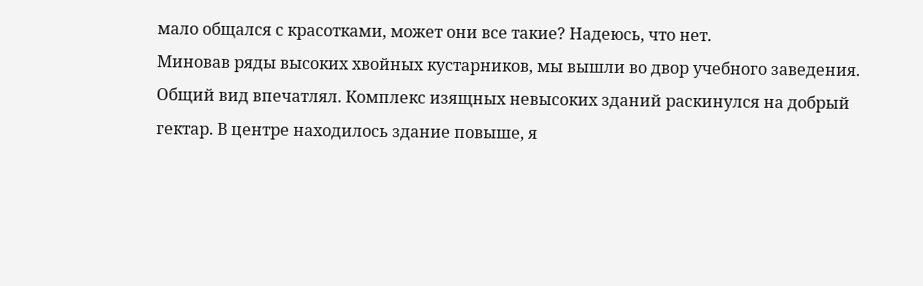мало общался с красотками, может они все такие? Надеюсь, что нет.
Миновав ряды высоких хвойных кустарников, мы вышли во двор учебного заведения. Общий вид впечатлял. Комплекс изящных невысоких зданий раскинулся на добрый гектар. В центре находилось здание повыше, я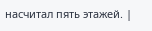насчитал пять этажей. |